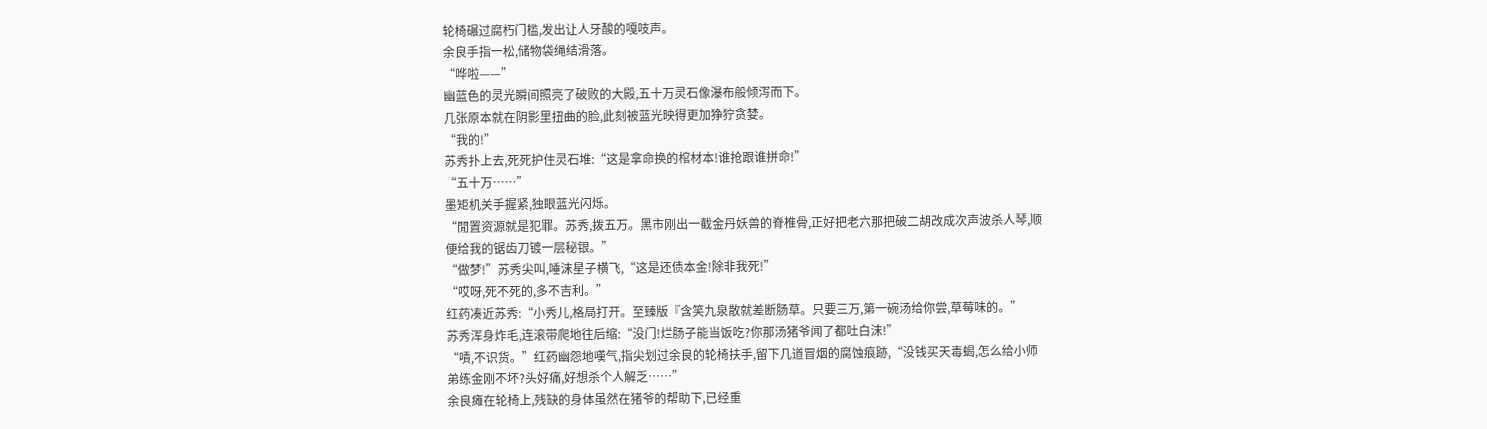轮椅碾过腐朽门槛,发出让人牙酸的嘎吱声。
余良手指一松,储物袋绳结滑落。
“哗啦——”
幽蓝色的灵光瞬间照亮了破败的大殿,五十万灵石像瀑布般倾泻而下。
几张原本就在阴影里扭曲的脸,此刻被蓝光映得更加狰狞贪婪。
“我的!”
苏秀扑上去,死死护住灵石堆:“这是拿命换的棺材本!谁抢跟谁拼命!”
“五十万……”
墨矩机关手握紧,独眼蓝光闪烁。
“閒置资源就是犯罪。苏秀,拨五万。黑市刚出一截金丹妖兽的脊椎骨,正好把老六那把破二胡改成次声波杀人琴,顺便给我的锯齿刀镀一层秘银。”
“做梦!”苏秀尖叫,唾沫星子横飞,“这是还债本金!除非我死!”
“哎呀,死不死的,多不吉利。”
红药凑近苏秀:“小秀儿,格局打开。至臻版『含笑九泉散就差断肠草。只要三万,第一碗汤给你尝,草莓味的。”
苏秀浑身炸毛,连滚带爬地往后缩:“没门!烂肠子能当饭吃?你那汤猪爷闻了都吐白沫!”
“嘖,不识货。”红药幽怨地嘆气,指尖划过余良的轮椅扶手,留下几道冒烟的腐蚀痕跡,“没钱买天毒蝎,怎么给小师弟练金刚不坏?头好痛,好想杀个人解乏……”
余良瘫在轮椅上,残缺的身体虽然在猪爷的帮助下,已经重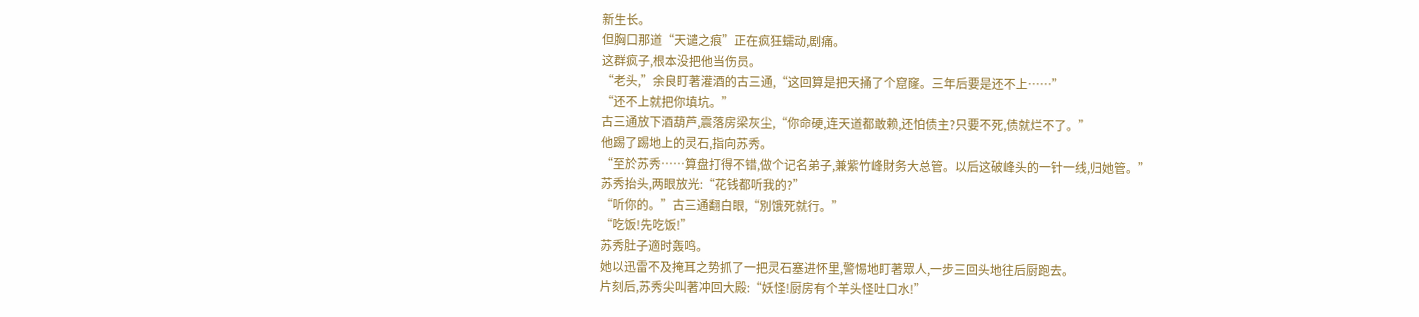新生长。
但胸口那道“天谴之痕”正在疯狂蠕动,剧痛。
这群疯子,根本没把他当伤员。
“老头,”余良盯著灌酒的古三通,“这回算是把天捅了个窟窿。三年后要是还不上……”
“还不上就把你填坑。”
古三通放下酒葫芦,震落房梁灰尘,“你命硬,连天道都敢赖,还怕债主?只要不死,债就烂不了。”
他踢了踢地上的灵石,指向苏秀。
“至於苏秀……算盘打得不错,做个记名弟子,兼紫竹峰財务大总管。以后这破峰头的一针一线,归她管。”
苏秀抬头,两眼放光:“花钱都听我的?”
“听你的。”古三通翻白眼,“別饿死就行。”
“吃饭!先吃饭!”
苏秀肚子適时轰鸣。
她以迅雷不及掩耳之势抓了一把灵石塞进怀里,警惕地盯著眾人,一步三回头地往后厨跑去。
片刻后,苏秀尖叫著冲回大殿:“妖怪!厨房有个羊头怪吐口水!”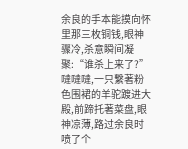余良的手本能摸向怀里那三枚铜钱,眼神骤冷,杀意瞬间凝聚:“谁杀上来了?”
噠噠噠,一只繫著粉色围裙的羊驼踱进大殿,前蹄托著菜盘,眼神凉薄,路过余良时喷了个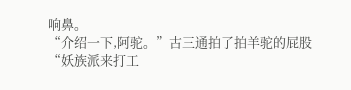响鼻。
“介绍一下,阿驼。”古三通拍了拍羊驼的屁股“妖族派来打工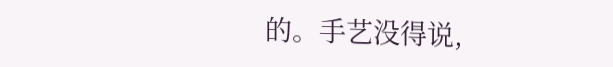的。手艺没得说,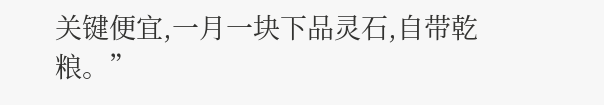关键便宜,一月一块下品灵石,自带乾粮。”